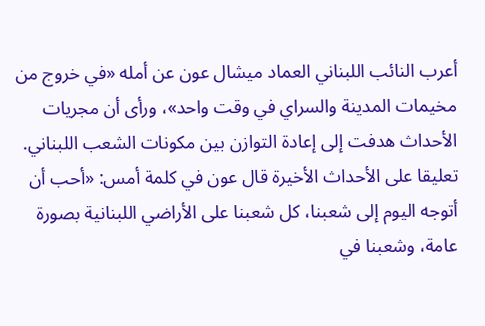أعرب النائب اللبناني العماد ميشال عون عن أمله «في خروج من مخيمات المدينة والسراي في وقت واحد»، ورأى أن مجريات الأحداث هدفت إلى إعادة التوازن بين مكونات الشعب اللبناني. تعليقا على الأحداث الأخيرة قال عون في كلمة أمس: «أحب أن أتوجه اليوم إلى شعبنا، كل شعبنا على الأراضي اللبنانية بصورة عامة، وشعبنا في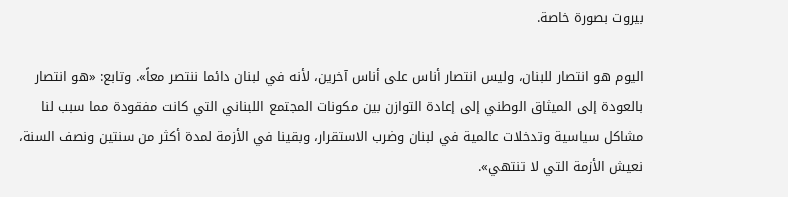بيروت بصورة خاصة.

اليوم هو انتصار للبنان، وليس انتصار أناس على أناس آخرين، لأنه في لبنان دائما ننتصر معاً». وتابع: «هو انتصار بالعودة إلى الميثاق الوطني إلى إعادة التوازن بين مكونات المجتمع اللبناني التي كانت مفقودة مما سبب لنا مشاكل سياسية وتدخلات عالمية في لبنان وضرب الاستقرار، وبقينا في الأزمة لمدة أكثر من سنتين ونصف السنة، نعيش الأزمة التي لا تنتهي».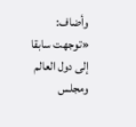وأضاف: «توجهت سابقا إلى دول العالم ومجلس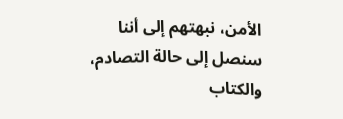الأمن، نبهتهم إلى أننا سنصل إلى حالة التصادم، والكتاب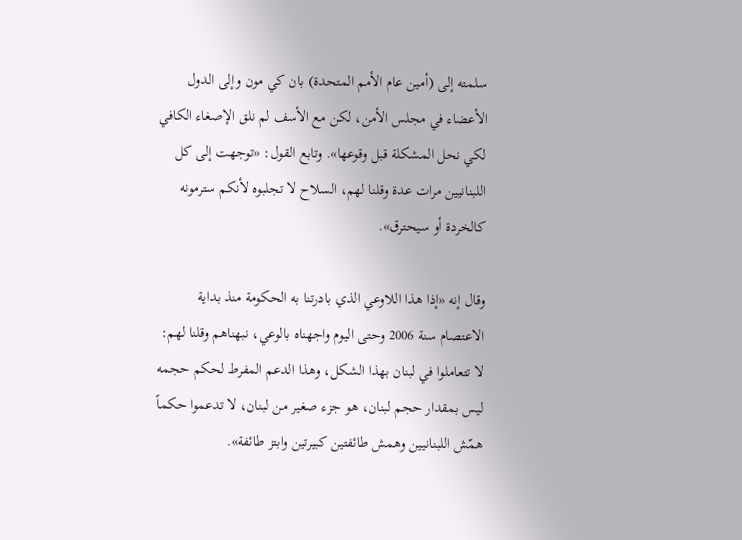سلمته إلى (أمين عام الأمم المتحدة) بان كي مون وإلى الدول الأعضاء في مجلس الأمن، لكن مع الأسف لم نلق الإصغاء الكافي لكي نحل المشكلة قبل وقوعها». وتابع القول: «توجهت إلى كل اللبنانيين مرات عدة وقلنا لهم، السلاح لا تجلبوه لأنكم سترمونه كالخردة أو سيحترق».

وقال إنه «إذا هذا اللاوعي الذي بادرتنا به الحكومة منذ بداية الاعتصام سنة 2006 وحتى اليوم واجهناه بالوعي، نبهناهم وقلنا لهم: لا تتعاملوا في لبنان بهذا الشكل، وهذا الدعم المفرط لحكم حجمه ليس بمقدار حجم لبنان، هو جزء صغير من لبنان، لا تدعموا حكماً همّش اللبنانيين وهمش طائفتين كبيرتين وابتز طائفة».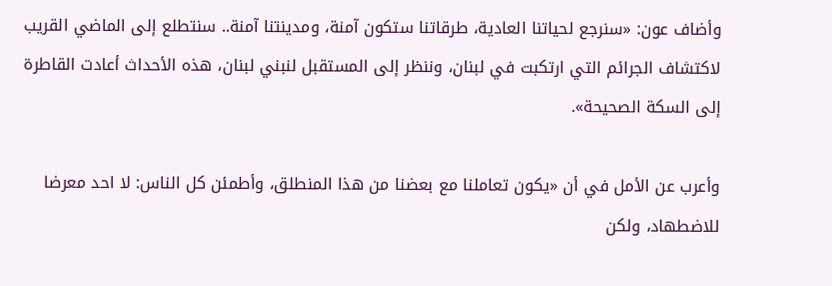وأضاف عون: «سنرجع لحياتنا العادية، طرقاتنا ستكون آمنة، ومدينتنا آمنة.. سنتطلع إلى الماضي القريب لاكتشاف الجرائم التي ارتكبت في لبنان، وننظر إلى المستقبل لنبني لبنان، هذه الأحداث أعادت القاطرة إلى السكة الصحيحة».

وأعرب عن الأمل في أن «يكون تعاملنا مع بعضنا من هذا المنطلق، وأطمئن كل الناس: لا احد معرضا للاضطهاد، ولكن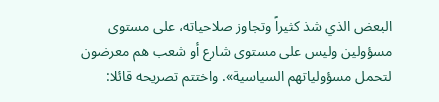البعض الذي شذ كثيراً وتجاوز صلاحياته، على مستوى مسؤولين وليس على مستوى شارع أو شعب هم معرضون لتحمل مسؤولياتهم السياسية». واختتم تصريحه قائلا: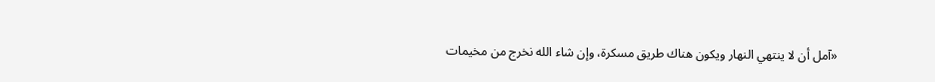«آمل أن لا ينتهي النهار ويكون هناك طريق مسكرة، وإن شاء الله نخرج من مخيمات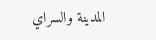المدينة والسراي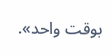بوقت واحد».